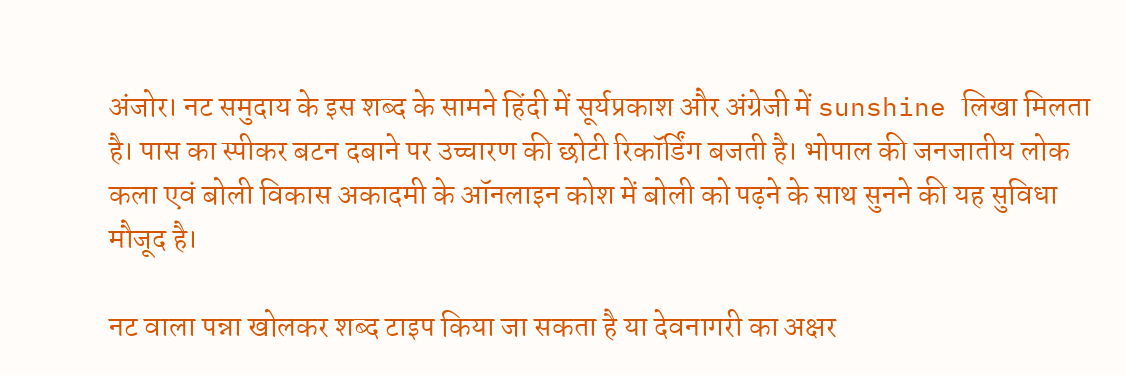अंजोर। नट समुदाय के इस शब्द के सामने हिंदी में सूर्यप्रकाश और अंग्रेजी में sunshine लिखा मिलता है। पास का स्पीकर बटन दबाने पर उच्चारण की छोटी रिकॉर्डिंग बजती है। भोपाल की जनजातीय लोक कला एवं बोली विकास अकादमी के ऑनलाइन कोश में बोली को पढ़ने के साथ सुनने की यह सुविधा मौजूद है।

नट वाला पन्ना खोलकर शब्द टाइप किया जा सकता है या देवनागरी का अक्षर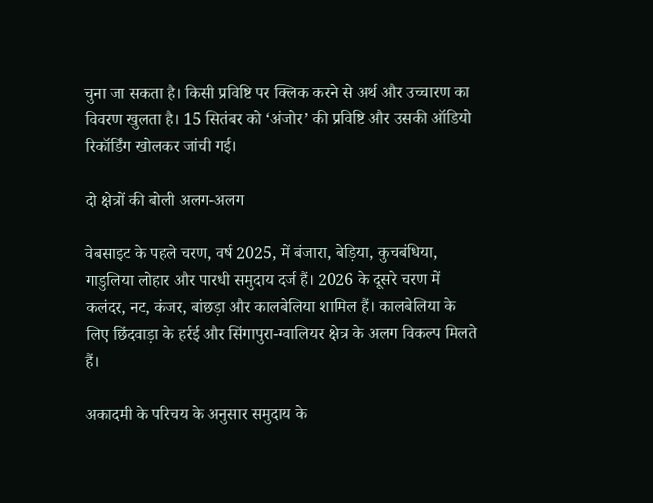चुना जा सकता है। किसी प्रविष्टि पर क्लिक करने से अर्थ और उच्चारण का विवरण खुलता है। 15 सितंबर को ‘अंजोर’ की प्रविष्टि और उसकी ऑडियो रिकॉर्डिंग खोलकर जांची गई।

दो क्षेत्रों की बोली अलग-अलग

वेबसाइट के पहले चरण, वर्ष 2025, में बंजारा, बेड़िया, कुचबंधिया, गाडुलिया लोहार और पारधी समुदाय दर्ज हैं। 2026 के दूसरे चरण में कलंदर, नट, कंजर, बांछड़ा और कालबेलिया शामिल हैं। कालबेलिया के लिए छिंदवाड़ा के हर्रई और सिंगापुरा-ग्वालियर क्षेत्र के अलग विकल्प मिलते हैं।

अकादमी के परिचय के अनुसार समुदाय के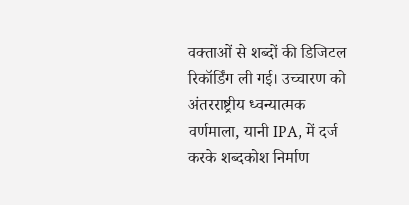वक्ताओं से शब्दों की डिजिटल रिकॉर्डिंग ली गई। उच्चारण को अंतरराष्ट्रीय ध्वन्यात्मक वर्णमाला, यानी IPA, में दर्ज करके शब्दकोश निर्माण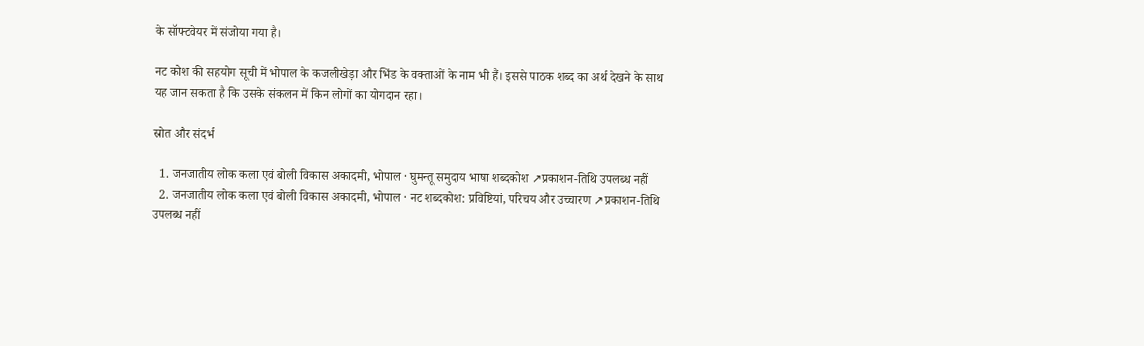के सॉफ्टवेयर में संजोया गया है।

नट कोश की सहयोग सूची में भोपाल के कजलीखेड़ा और भिंड के वक्ताओं के नाम भी हैं। इससे पाठक शब्द का अर्थ देखने के साथ यह जान सकता है कि उसके संकलन में किन लोगों का योगदान रहा।

स्रोत और संदर्भ

  1. जनजातीय लोक कला एवं बोली विकास अकादमी, भोपाल · घुमन्तू समुदाय भाषा शब्दकोश ↗प्रकाशन-तिथि उपलब्ध नहीं
  2. जनजातीय लोक कला एवं बोली विकास अकादमी, भोपाल · नट शब्दकोश: प्रविष्टियां, परिचय और उच्चारण ↗प्रकाशन-तिथि उपलब्ध नहीं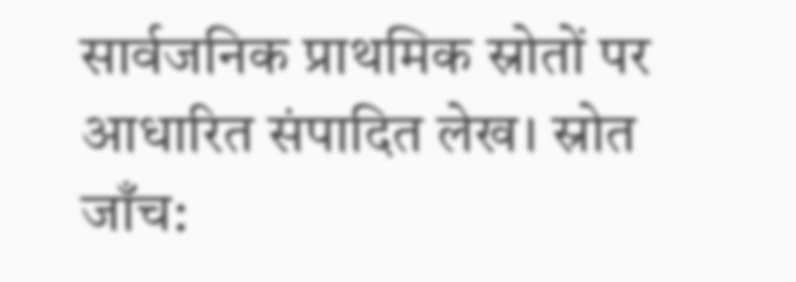सार्वजनिक प्राथमिक स्रोतों पर आधारित संपादित लेख। स्रोत जाँच: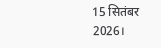15 सितंबर 2026।